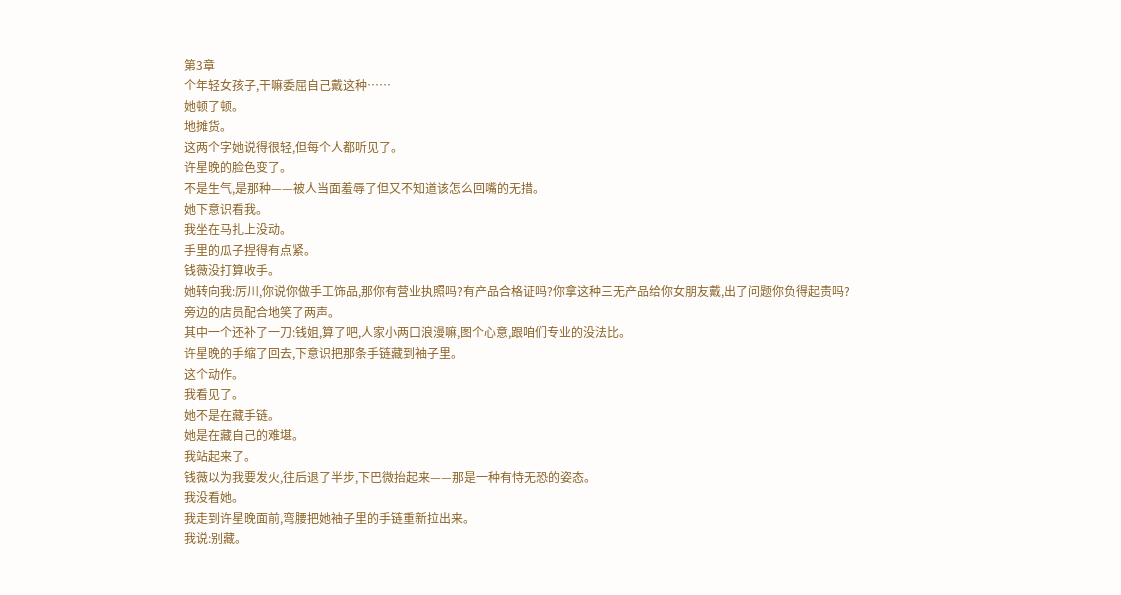第3章
个年轻女孩子,干嘛委屈自己戴这种……
她顿了顿。
地摊货。
这两个字她说得很轻,但每个人都听见了。
许星晚的脸色变了。
不是生气,是那种——被人当面羞辱了但又不知道该怎么回嘴的无措。
她下意识看我。
我坐在马扎上没动。
手里的瓜子捏得有点紧。
钱薇没打算收手。
她转向我:厉川,你说你做手工饰品,那你有营业执照吗?有产品合格证吗?你拿这种三无产品给你女朋友戴,出了问题你负得起责吗?
旁边的店员配合地笑了两声。
其中一个还补了一刀:钱姐,算了吧,人家小两口浪漫嘛,图个心意,跟咱们专业的没法比。
许星晚的手缩了回去,下意识把那条手链藏到袖子里。
这个动作。
我看见了。
她不是在藏手链。
她是在藏自己的难堪。
我站起来了。
钱薇以为我要发火,往后退了半步,下巴微抬起来——那是一种有恃无恐的姿态。
我没看她。
我走到许星晚面前,弯腰把她袖子里的手链重新拉出来。
我说:别藏。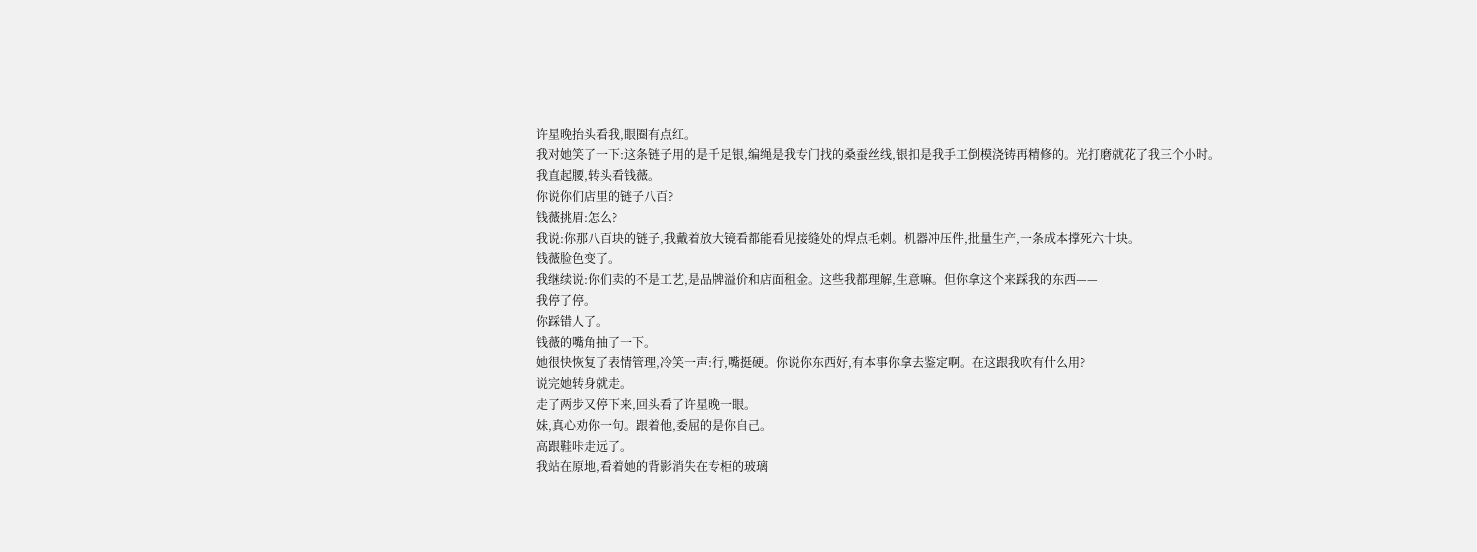许星晚抬头看我,眼圈有点红。
我对她笑了一下:这条链子用的是千足银,编绳是我专门找的桑蚕丝线,银扣是我手工倒模浇铸再精修的。光打磨就花了我三个小时。
我直起腰,转头看钱薇。
你说你们店里的链子八百?
钱薇挑眉:怎么?
我说:你那八百块的链子,我戴着放大镜看都能看见接缝处的焊点毛刺。机器冲压件,批量生产,一条成本撑死六十块。
钱薇脸色变了。
我继续说:你们卖的不是工艺,是品牌溢价和店面租金。这些我都理解,生意嘛。但你拿这个来踩我的东西——
我停了停。
你踩错人了。
钱薇的嘴角抽了一下。
她很快恢复了表情管理,冷笑一声:行,嘴挺硬。你说你东西好,有本事你拿去鉴定啊。在这跟我吹有什么用?
说完她转身就走。
走了两步又停下来,回头看了许星晚一眼。
妹,真心劝你一句。跟着他,委屈的是你自己。
高跟鞋咔走远了。
我站在原地,看着她的背影消失在专柜的玻璃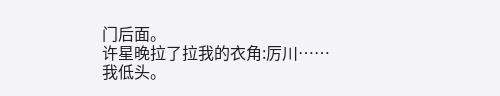门后面。
许星晚拉了拉我的衣角:厉川……
我低头。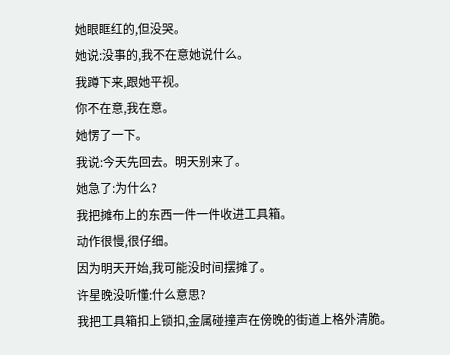她眼眶红的,但没哭。
她说:没事的,我不在意她说什么。
我蹲下来,跟她平视。
你不在意,我在意。
她愣了一下。
我说:今天先回去。明天别来了。
她急了:为什么?
我把摊布上的东西一件一件收进工具箱。
动作很慢,很仔细。
因为明天开始,我可能没时间摆摊了。
许星晚没听懂:什么意思?
我把工具箱扣上锁扣,金属碰撞声在傍晚的街道上格外清脆。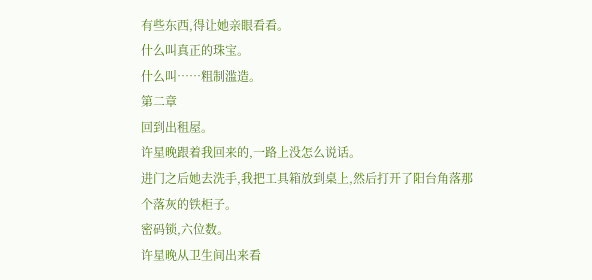有些东西,得让她亲眼看看。
什么叫真正的珠宝。
什么叫……粗制滥造。
第二章
回到出租屋。
许星晚跟着我回来的,一路上没怎么说话。
进门之后她去洗手,我把工具箱放到桌上,然后打开了阳台角落那个落灰的铁柜子。
密码锁,六位数。
许星晚从卫生间出来看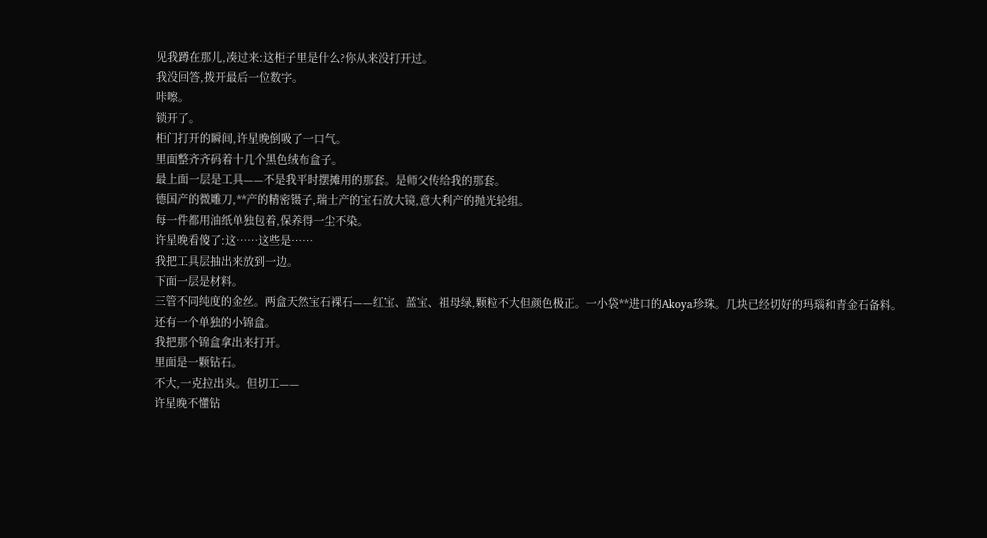见我蹲在那儿,凑过来:这柜子里是什么?你从来没打开过。
我没回答,拨开最后一位数字。
咔嚓。
锁开了。
柜门打开的瞬间,许星晚倒吸了一口气。
里面整齐齐码着十几个黑色绒布盒子。
最上面一层是工具——不是我平时摆摊用的那套。是师父传给我的那套。
德国产的微雕刀,**产的精密镊子,瑞士产的宝石放大镜,意大利产的抛光轮组。
每一件都用油纸单独包着,保养得一尘不染。
许星晚看傻了:这……这些是……
我把工具层抽出来放到一边。
下面一层是材料。
三管不同纯度的金丝。两盒天然宝石裸石——红宝、蓝宝、祖母绿,颗粒不大但颜色极正。一小袋**进口的Akoya珍珠。几块已经切好的玛瑙和青金石备料。
还有一个单独的小锦盒。
我把那个锦盒拿出来打开。
里面是一颗钻石。
不大,一克拉出头。但切工——
许星晚不懂钻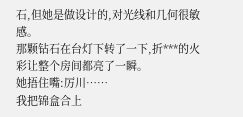石,但她是做设计的,对光线和几何很敏感。
那颗钻石在台灯下转了一下,折***的火彩让整个房间都亮了一瞬。
她捂住嘴:厉川……
我把锦盒合上